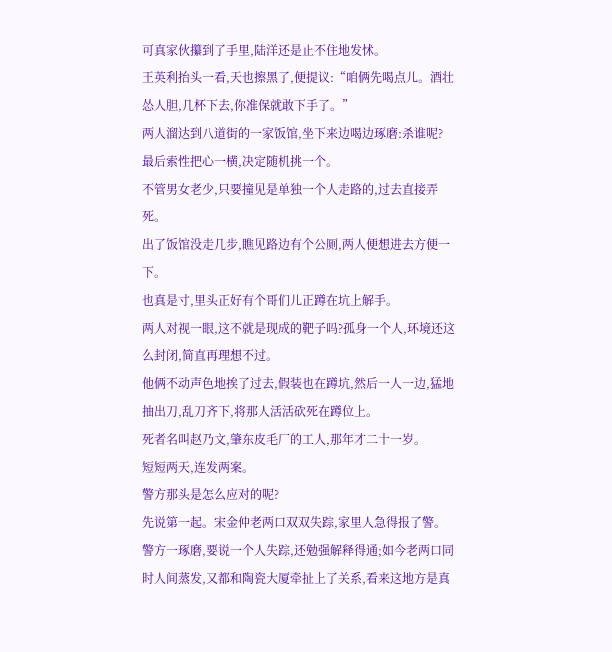可真家伙攥到了手里,陆洋还是止不住地发怵。
王英利抬头一看,天也擦黑了,便提议:“咱俩先喝点儿。酒壮怂人胆,几杯下去,你准保就敢下手了。”
两人溜达到八道街的一家饭馆,坐下来边喝边琢磨:杀谁呢?
最后索性把心一横,决定随机挑一个。
不管男女老少,只要撞见是单独一个人走路的,过去直接弄死。
出了饭馆没走几步,瞧见路边有个公厕,两人便想进去方便一下。
也真是寸,里头正好有个哥们儿正蹲在坑上解手。
两人对视一眼,这不就是现成的靶子吗?孤身一个人,环境还这么封闭,简直再理想不过。
他俩不动声色地挨了过去,假装也在蹲坑,然后一人一边,猛地抽出刀,乱刀齐下,将那人活活砍死在蹲位上。
死者名叫赵乃文,肇东皮毛厂的工人,那年才二十一岁。
短短两天,连发两案。
警方那头是怎么应对的呢?
先说第一起。宋金仲老两口双双失踪,家里人急得报了警。
警方一琢磨,要说一个人失踪,还勉强解释得通;如今老两口同时人间蒸发,又都和陶瓷大厦牵扯上了关系,看来这地方是真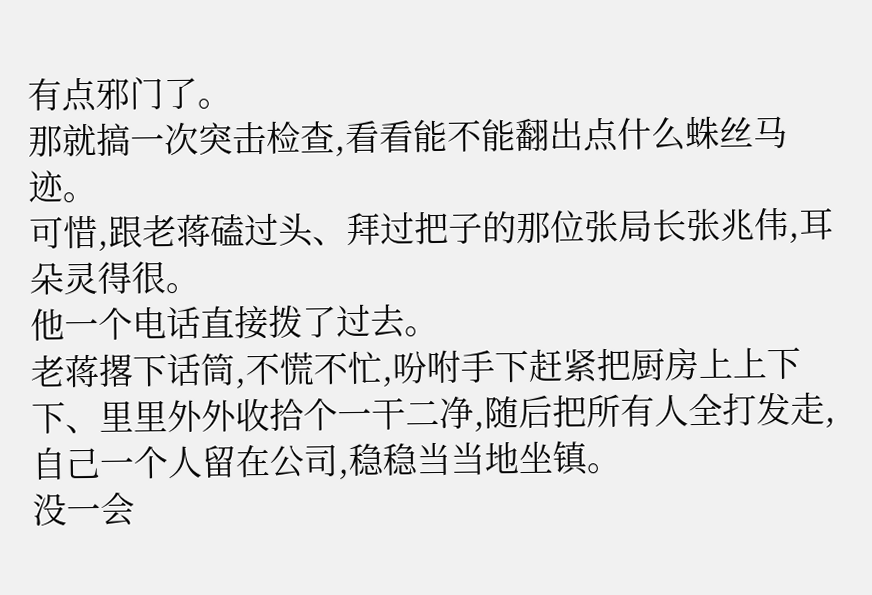有点邪门了。
那就搞一次突击检查,看看能不能翻出点什么蛛丝马迹。
可惜,跟老蒋磕过头、拜过把子的那位张局长张兆伟,耳朵灵得很。
他一个电话直接拨了过去。
老蒋撂下话筒,不慌不忙,吩咐手下赶紧把厨房上上下下、里里外外收拾个一干二净,随后把所有人全打发走,自己一个人留在公司,稳稳当当地坐镇。
没一会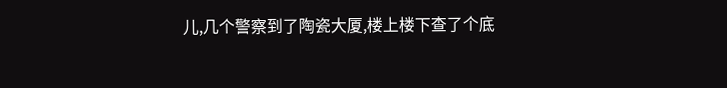儿,几个警察到了陶瓷大厦,楼上楼下查了个底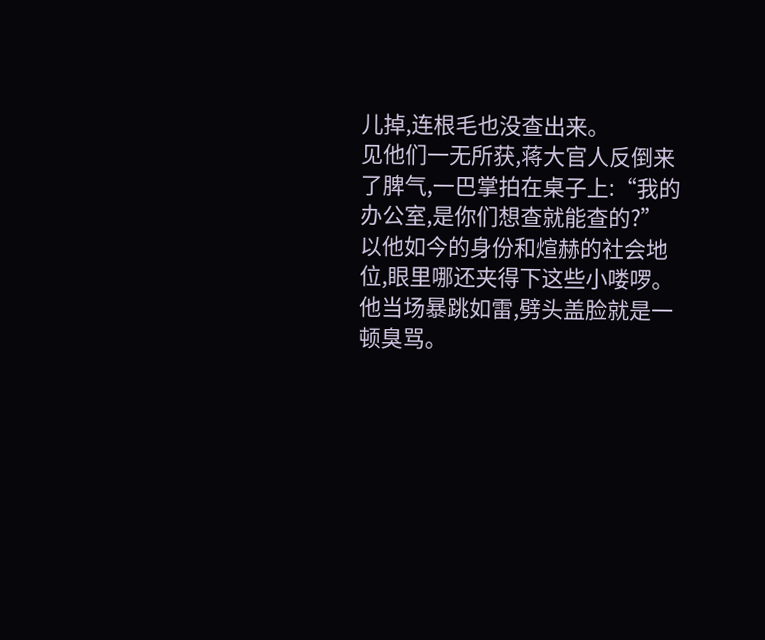儿掉,连根毛也没查出来。
见他们一无所获,蒋大官人反倒来了脾气,一巴掌拍在桌子上:“我的办公室,是你们想查就能查的?”
以他如今的身份和煊赫的社会地位,眼里哪还夹得下这些小喽啰。
他当场暴跳如雷,劈头盖脸就是一顿臭骂。